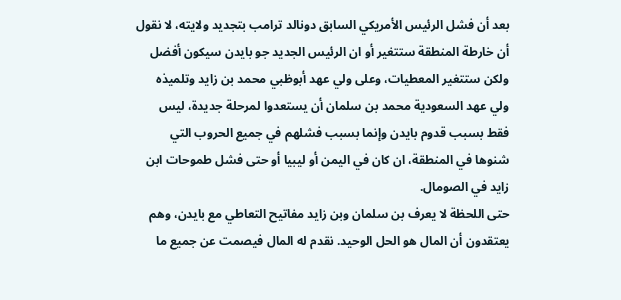بعد أن فشل الرئيس الأمريكي السابق دونالد ترامب بتجديد ولايته، لا نقول أن خارطة المنطقة ستتغير أو ان الرئيس الجديد جو بايدن سيكون أفضل ولكن ستتغير المعطيات، وعلى ولي عهد أبوظبي محمد بن زايد وتلميذه ولي عهد السعودية محمد بن سلمان أن يستعدوا لمرحلة جديدة، ليس فقط بسبب قدوم بايدن وإنما بسبب فشلهم في جميع الحروب التي شنوها في المنطقة، ان كان في اليمن أو ليبيا أو حتى فشل طموحات ابن زايد في الصومال.
حتى اللحظة لا يعرف بن سلمان وبن زايد مفاتيح التعاطي مع بايدن، وهم يعتقدون أن المال هو الحل الوحيد. نقدم له المال فيصمت عن جميع ما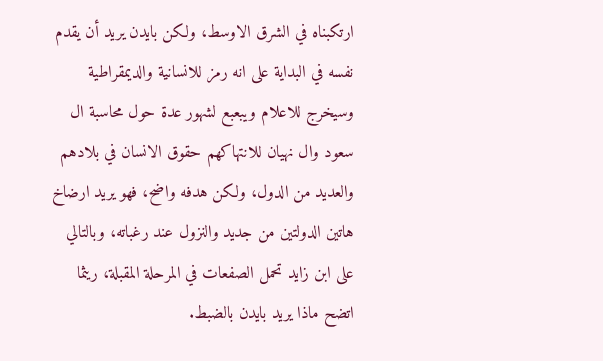ارتكبناه في الشرق الاوسط، ولكن بايدن يريد أن يقدم نفسه في البداية على انه رمز للانسانية والديمقراطية وسيخرج للاعلام ويبعبع لشهور عدة حول محاسبة ال سعود وال نهيان للانتهاكهم حقوق الانسان في بلادهم والعديد من الدول، ولكن هدفه واضح، فهو يريد ارضاخ هاتين الدولتين من جديد والنزول عند رغباته، وبالتالي على ابن زايد تحمل الصفعات في المرحلة المقبلة، ريثما اتضح ماذا يريد بايدن بالضبط.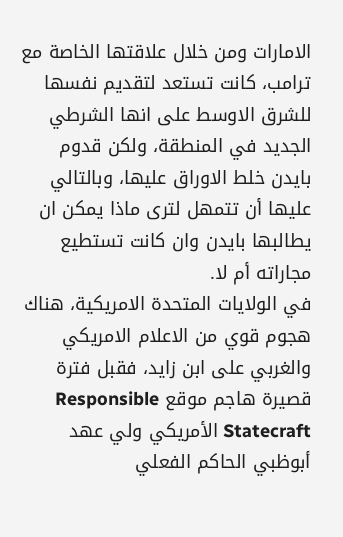الامارات ومن خلال علاقتها الخاصة مع ترامب، كانت تستعد لتقديم نفسها للشرق الاوسط على انها الشرطي الجديد في المنطقة، ولكن قدوم بايدن خلط الاوراق عليها، وبالتالي عليها أن تتمهل لترى ماذا يمكن ان يطالبها بايدن وان كانت تستطيع مجاراته أم لا.
في الولايات المتحدة الامريكية، هناك هجوم قوي من الاعلام الامريكي والغربي على ابن زايد، فقبل فترة قصيرة هاجم موقع Responsible Statecraft الأمريكي ولي عهد أبوظبي الحاكم الفعلي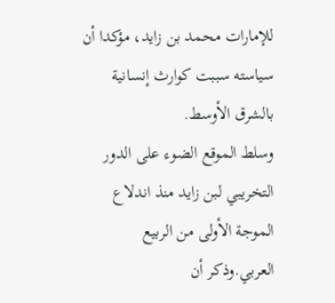للإمارات محمد بن زايد، مؤكدا أن سياسته سببت كوارث إنسانية بالشرق الأوسط.
وسلط الموقع الضوء على الدور التخريبي لبن زايد منذ اندلاع الموجة الأولى من الربيع العربي.وذكر أن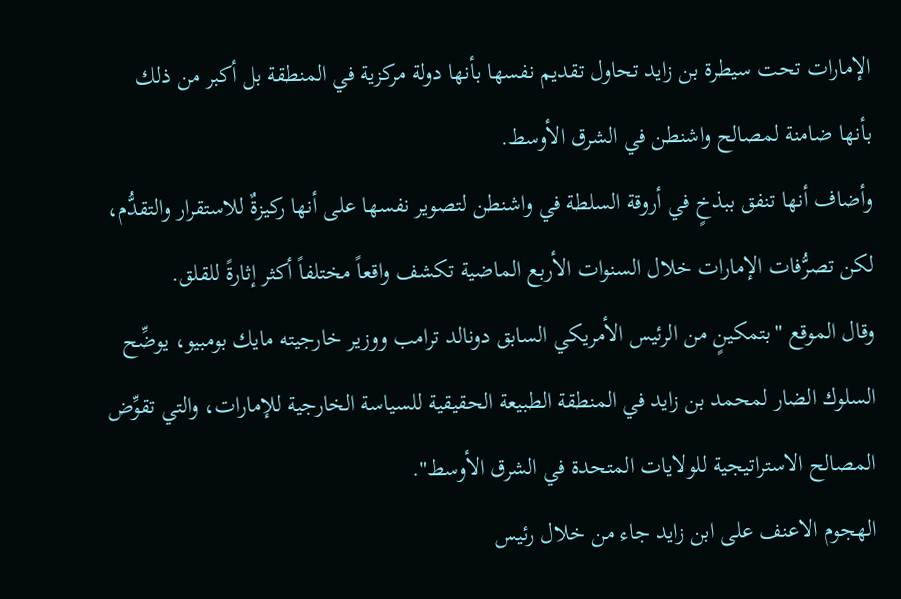الإمارات تحت سيطرة بن زايد تحاول تقديم نفسها بأنها دولة مركزية في المنطقة بل أكبر من ذلك بأنها ضامنة لمصالح واشنطن في الشرق الأوسط.
وأضاف أنها تنفق ببذخٍ في أروقة السلطة في واشنطن لتصوير نفسها على أنها ركيزةٌ للاستقرار والتقدُّم، لكن تصرُّفات الإمارات خلال السنوات الأربع الماضية تكشف واقعاً مختلفاً أكثر إثارةً للقلق.
وقال الموقع "بتمكينٍ من الرئيس الأمريكي السابق دونالد ترامب ووزير خارجيته مايك بومبيو، يوضِّح السلوك الضار لمحمد بن زايد في المنطقة الطبيعة الحقيقية للسياسة الخارجية للإمارات، والتي تقوِّض المصالح الاستراتيجية للولايات المتحدة في الشرق الأوسط".
الهجوم الاعنف على ابن زايد جاء من خلال رئيس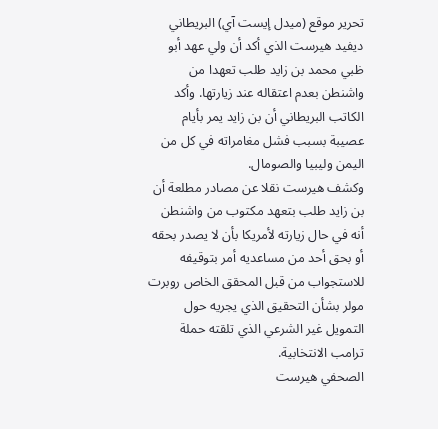تحرير موقع (ميدل إيست آي) البريطاني ديفيد هيرست الذي أكد أن ولي عهد أبو ظبي محمد بن زايد طلب تعهدا من واشنطن بعدم اعتقاله عند زيارتها. وأكد الكاتب البريطاني أن بن زايد يمر بأيام عصيبة بسبب فشل مغامراته في كل من اليمن وليبيا والصومال.
وكشف هيرست نقلا عن مصادر مطلعة أن بن زايد طلب بتعهد مكتوب من واشنطن أنه في حال زيارته لأمريكا بأن لا يصدر بحقه أو بحق أحد من مساعديه أمر بتوقيفه للاستجواب من قبل المحقق الخاص روبرت مولر بشأن التحقيق الذي يجريه حول التمويل غير الشرعي الذي تلقته حملة ترامب الانتخابية.
الصحفي هيرست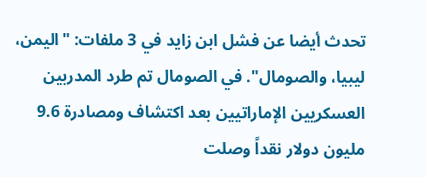تحدث أيضا عن فشل ابن زايد في 3 ملفات: "اليمن، ليبيا، والصومال". في الصومال تم طرد المدربين العسكريين الإماراتيين بعد اكتشاف ومصادرة 9.6 مليون دولار نقداً وصلت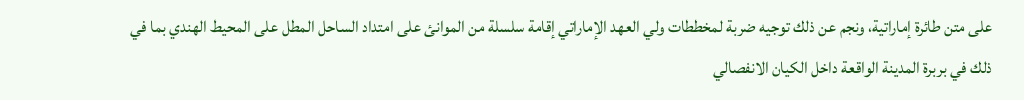على متن طائرة إماراتية، ونجم عن ذلك توجيه ضربة لمخططات ولي العهد الإماراتي إقامة سلسلة من الموانئ على امتداد الساحل المطل على المحيط الهندي بما في ذلك في بربرة المدينة الواقعة داخل الكيان الانفصالي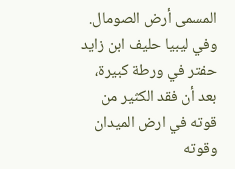المسمى أرض الصومال.
وفي ليبيا حليف ابن زايد حفتر في ورطة كبيرة، بعد أن فقد الكثير من قوته في ارض الميدان وقوته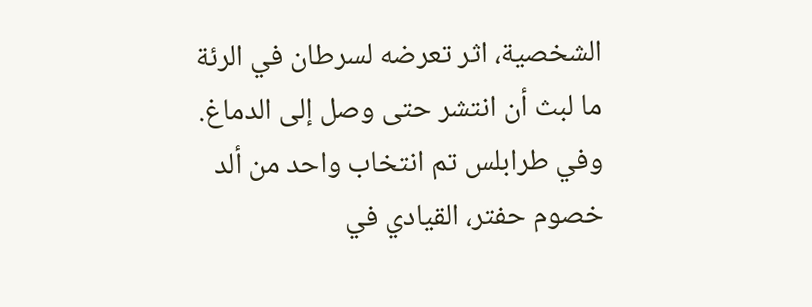الشخصية، اثر تعرضه لسرطان في الرئة ما لبث أن انتشر حتى وصل إلى الدماغ. وفي طرابلس تم انتخاب واحد من ألد خصوم حفتر، القيادي في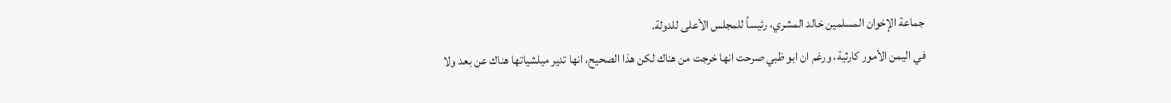جماعة الإخوان المسلمين خالد المشري، رئيساً للمجلس الأعلى للدولة.
في اليمن الأمور كارثية، ورغم ان ابو ظبي صرحت انها خرجت من هناك لكن هذا الصحيح، انها تدير ميلشياتها هناك عن بعد ولا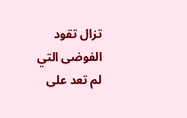تزال تقود الفوضى التي لم تعد على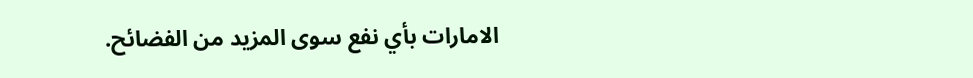الامارات بأي نفع سوى المزيد من الفضائح.